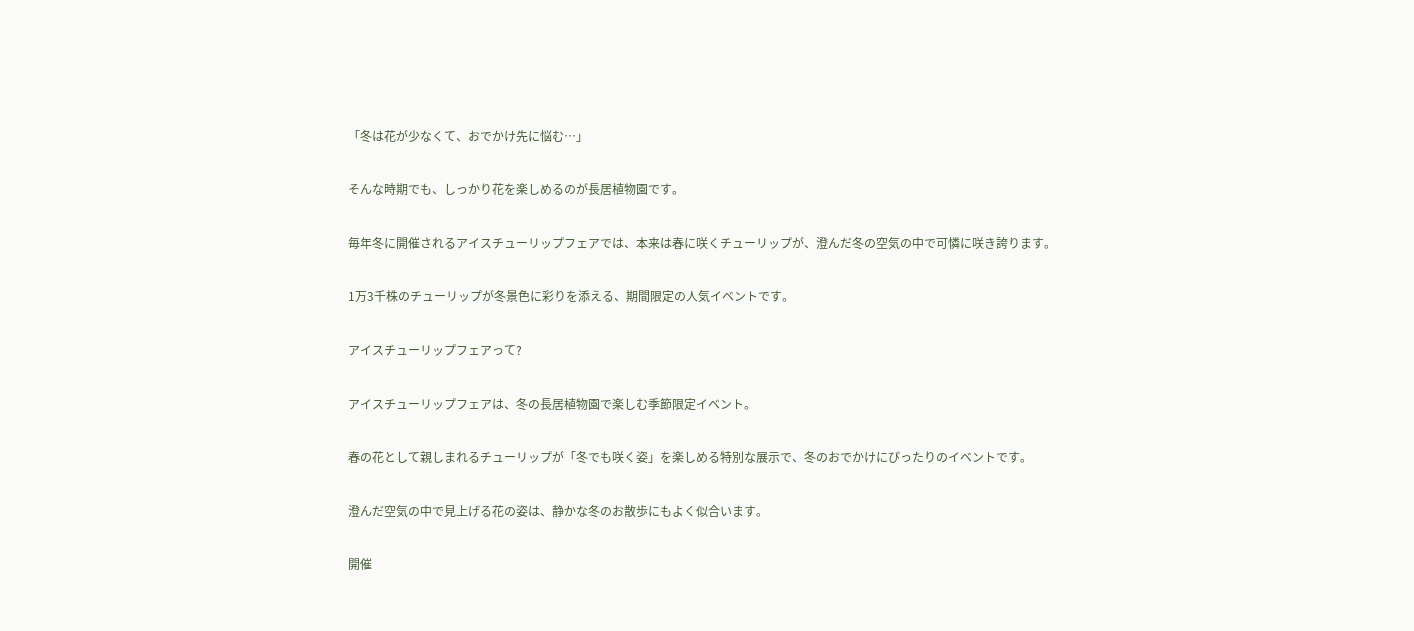「冬は花が少なくて、おでかけ先に悩む…」

そんな時期でも、しっかり花を楽しめるのが長居植物園です。

毎年冬に開催されるアイスチューリップフェアでは、本来は春に咲くチューリップが、澄んだ冬の空気の中で可憐に咲き誇ります。

1万3千株のチューリップが冬景色に彩りを添える、期間限定の人気イベントです。

アイスチューリップフェアって?

アイスチューリップフェアは、冬の長居植物園で楽しむ季節限定イベント。

春の花として親しまれるチューリップが「冬でも咲く姿」を楽しめる特別な展示で、冬のおでかけにぴったりのイベントです。

澄んだ空気の中で見上げる花の姿は、静かな冬のお散歩にもよく似合います。

開催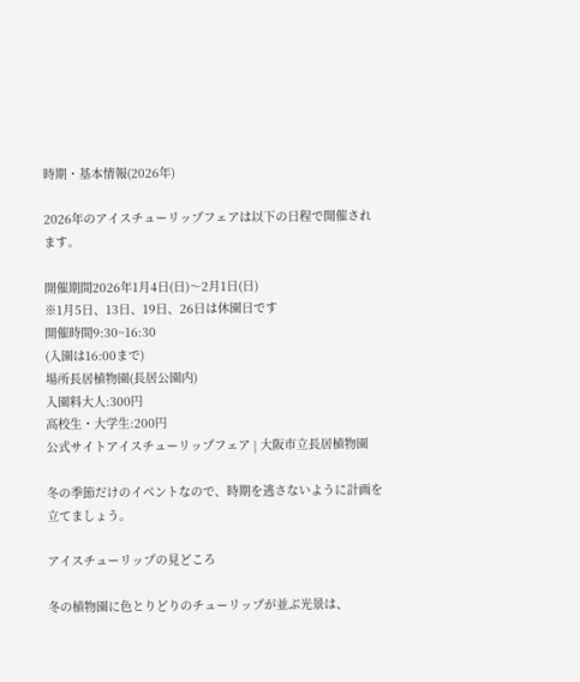時期・基本情報(2026年)

2026年のアイスチューリップフェアは以下の日程で開催されます。

開催期間2026年1月4日(日)〜2月1日(日)
※1月5日、13日、19日、26日は休園日です
開催時間9:30~16:30
(入園は16:00まで)
場所長居植物園(長居公園内)
入園料大人:300円
高校生・大学生:200円
公式サイトアイスチューリップフェア | 大阪市立長居植物園

冬の季節だけのイベントなので、時期を逃さないように計画を立てましょう。

アイスチューリップの見どころ

冬の植物園に色とりどりのチューリップが並ぶ光景は、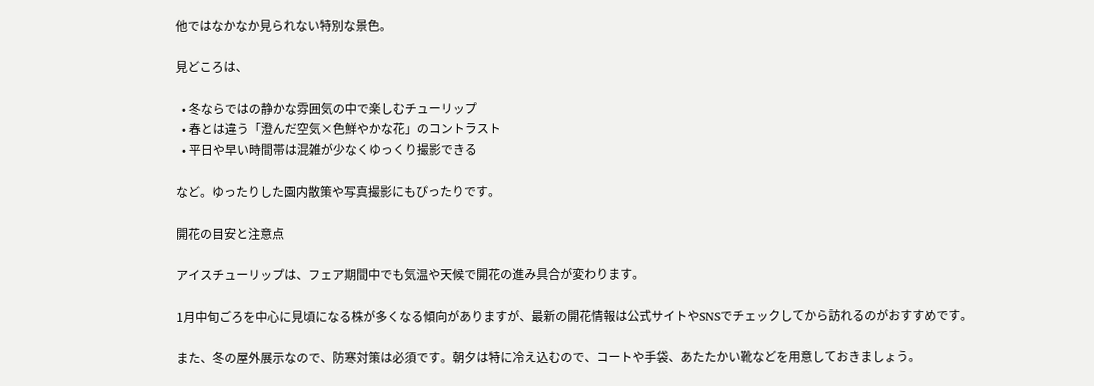他ではなかなか見られない特別な景色。

見どころは、

  • 冬ならではの静かな雰囲気の中で楽しむチューリップ
  • 春とは違う「澄んだ空気×色鮮やかな花」のコントラスト
  • 平日や早い時間帯は混雑が少なくゆっくり撮影できる

など。ゆったりした園内散策や写真撮影にもぴったりです。

開花の目安と注意点

アイスチューリップは、フェア期間中でも気温や天候で開花の進み具合が変わります。

1月中旬ごろを中心に見頃になる株が多くなる傾向がありますが、最新の開花情報は公式サイトやSNSでチェックしてから訪れるのがおすすめです。

また、冬の屋外展示なので、防寒対策は必須です。朝夕は特に冷え込むので、コートや手袋、あたたかい靴などを用意しておきましょう。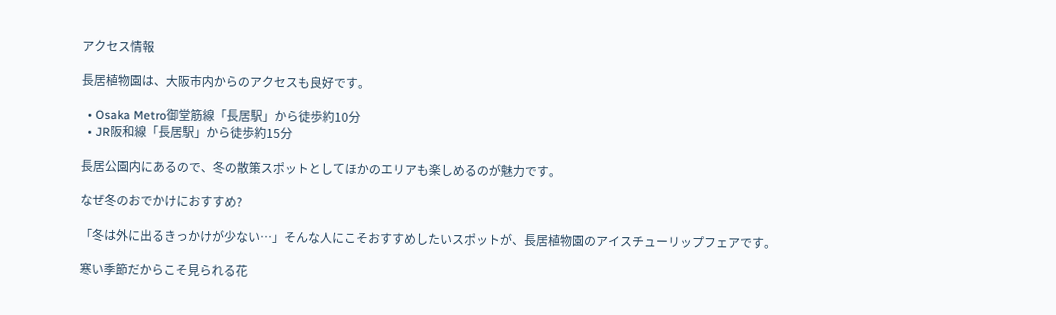アクセス情報

長居植物園は、大阪市内からのアクセスも良好です。

  • Osaka Metro御堂筋線「長居駅」から徒歩約10分
  • JR阪和線「長居駅」から徒歩約15分

長居公園内にあるので、冬の散策スポットとしてほかのエリアも楽しめるのが魅力です。

なぜ冬のおでかけにおすすめ?

「冬は外に出るきっかけが少ない…」そんな人にこそおすすめしたいスポットが、長居植物園のアイスチューリップフェアです。

寒い季節だからこそ見られる花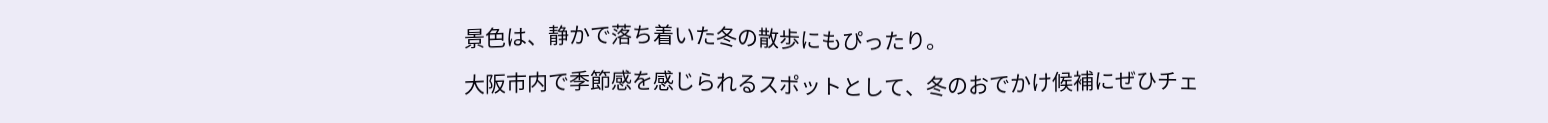景色は、静かで落ち着いた冬の散歩にもぴったり。

大阪市内で季節感を感じられるスポットとして、冬のおでかけ候補にぜひチェ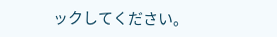ックしてください。